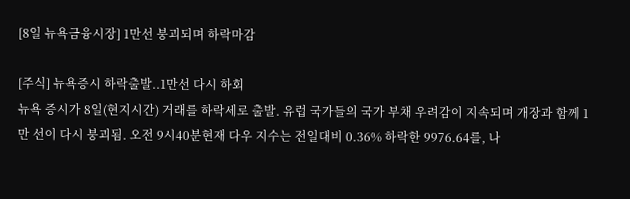[8일 뉴욕금융시장] 1만선 붕괴되며 하락마감

[주식] 뉴욕증시 하락출발..1만선 다시 하회
뉴욕 증시가 8일(현지시간) 거래를 하락세로 출발. 유럽 국가들의 국가 부채 우려감이 지속되며 개장과 함께 1만 선이 다시 붕괴됨. 오전 9시40분현재 다우 지수는 전일대비 0.36% 하락한 9976.64를, 나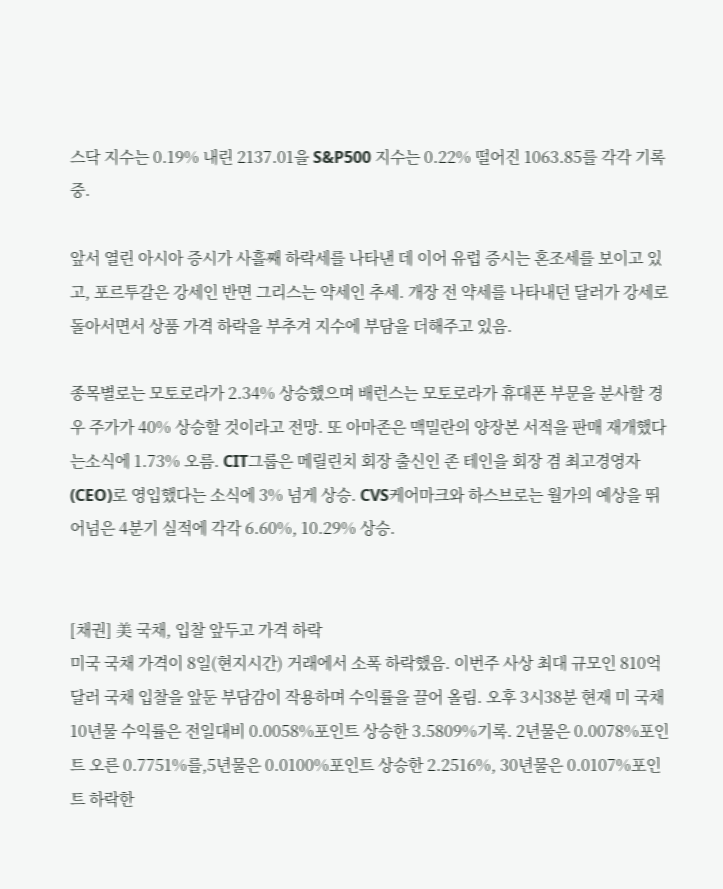스닥 지수는 0.19% 내린 2137.01을 S&P500 지수는 0.22% 떨어진 1063.85를 각각 기록중.

앞서 열린 아시아 증시가 사흘째 하락세를 나타낸 데 이어 유럽 증시는 혼조세를 보이고 있고, 포르투갈은 강세인 반면 그리스는 약세인 추세. 개장 전 약세를 나타내던 달러가 강세로 돌아서면서 상품 가격 하락을 부추겨 지수에 부담을 더해주고 있음.

종목별로는 모토로라가 2.34% 상승했으며 배런스는 모토로라가 휴대폰 부문을 분사할 경우 주가가 40% 상승할 것이라고 전망. 또 아마존은 맥밀란의 양장본 서적을 판매 재개했다는소식에 1.73% 오름. CIT그룹은 메릴린치 회장 출신인 존 테인을 회장 겸 최고경영자(CEO)로 영입했다는 소식에 3% 넘게 상승. CVS케어마크와 하스브로는 월가의 예상을 뛰어넘은 4분기 실적에 각각 6.60%, 10.29% 상승.


[채권] 美 국채, 입찰 앞두고 가격 하락
미국 국채 가격이 8일(현지시간) 거래에서 소폭 하락했음. 이번주 사상 최대 규모인 810억 달러 국채 입찰을 앞둔 부담감이 작용하며 수익률을 끌어 올림. 오후 3시38분 현재 미 국채 10년물 수익률은 전일대비 0.0058%포인트 상승한 3.5809%기록. 2년물은 0.0078%포인트 오른 0.7751%를,5년물은 0.0100%포인트 상승한 2.2516%, 30년물은 0.0107%포인트 하락한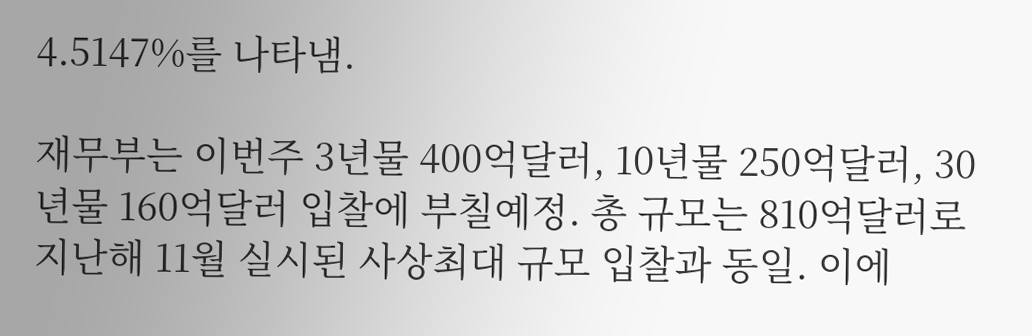4.5147%를 나타냄.

재무부는 이번주 3년물 400억달러, 10년물 250억달러, 30년물 160억달러 입찰에 부칠예정. 총 규모는 810억달러로 지난해 11월 실시된 사상최대 규모 입찰과 동일. 이에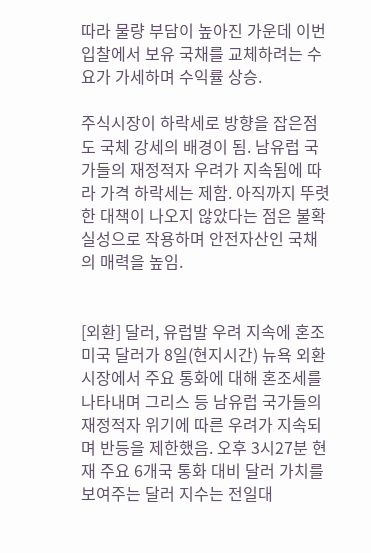따라 물량 부담이 높아진 가운데 이번 입찰에서 보유 국채를 교체하려는 수요가 가세하며 수익률 상승.

주식시장이 하락세로 방향을 잡은점도 국체 강세의 배경이 됨. 남유럽 국가들의 재정적자 우려가 지속됨에 따라 가격 하락세는 제함. 아직까지 뚜렷한 대책이 나오지 않았다는 점은 불확실성으로 작용하며 안전자산인 국채의 매력을 높임.


[외환] 달러, 유럽발 우려 지속에 혼조
미국 달러가 8일(현지시간) 뉴욕 외환시장에서 주요 통화에 대해 혼조세를 나타내며 그리스 등 남유럽 국가들의 재정적자 위기에 따른 우려가 지속되며 반등을 제한했음. 오후 3시27분 현재 주요 6개국 통화 대비 달러 가치를 보여주는 달러 지수는 전일대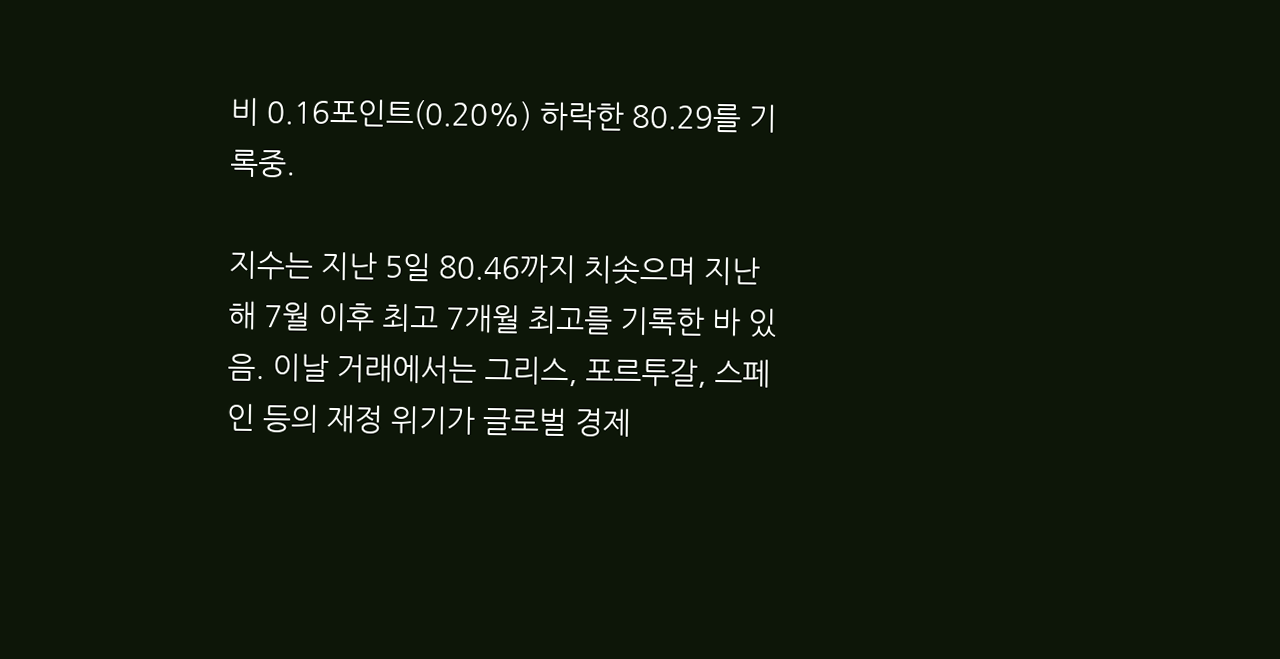비 0.16포인트(0.20%) 하락한 80.29를 기록중.

지수는 지난 5일 80.46까지 치솟으며 지난해 7월 이후 최고 7개월 최고를 기록한 바 있음. 이날 거래에서는 그리스, 포르투갈, 스페인 등의 재정 위기가 글로벌 경제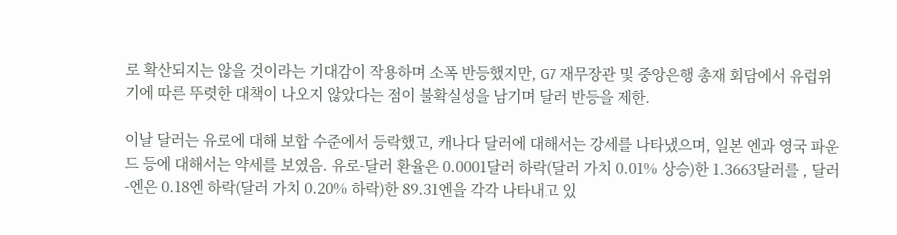로 확산되지는 않을 것이라는 기대감이 작용하며 소폭 반등했지만, G7 재무장관 및 중앙은행 총재 회담에서 유럽위기에 따른 뚜렷한 대책이 나오지 않았다는 점이 불확실성을 남기며 달러 반등을 제한.

이날 달러는 유로에 대해 보합 수준에서 등락했고, 캐나다 달러에 대해서는 강세를 나타냈으며, 일본 엔과 영국 파운드 등에 대해서는 약세를 보였음. 유로-달러 환율은 0.0001달러 하락(달러 가치 0.01% 상승)한 1.3663달러를 , 달러-엔은 0.18엔 하락(달러 가치 0.20% 하락)한 89.31엔을 각각 나타내고 있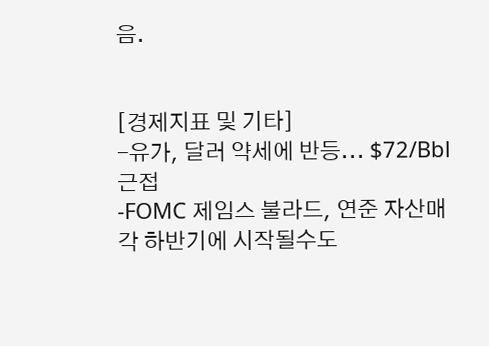음.


[경제지표 및 기타]
-유가, 달러 약세에 반등... $72/Bbl 근접
-FOMC 제임스 불라드, 연준 자산매각 하반기에 시작될수도